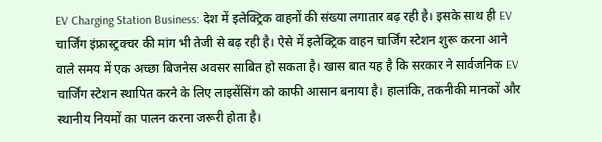EV Charging Station Business: देश में इलेक्ट्रिक वाहनों की संख्या लगातार बढ़ रही है। इसके साथ ही EV चार्जिंग इंफ्रास्ट्रक्चर की मांग भी तेजी से बढ़ रही है। ऐसे में इलेक्ट्रिक वाहन चार्जिंग स्टेशन शुरू करना आने वाले समय में एक अच्छा बिजनेस अवसर साबित हो सकता है। खास बात यह है कि सरकार ने सार्वजनिक EV चार्जिंग स्टेशन स्थापित करने के लिए लाइसेंसिंग को काफी आसान बनाया है। हालांकि, तकनीकी मानकों और स्थानीय नियमों का पालन करना जरूरी होता है।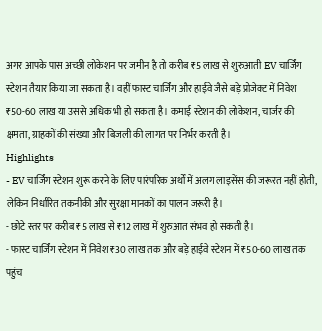अगर आपके पास अच्छी लोकेशन पर जमीन है तो करीब ₹5 लाख से शुरुआती EV चार्जिंग स्टेशन तैयार किया जा सकता है। वहीं फास्ट चार्जिंग और हाईवे जैसे बड़े प्रोजेक्ट में निवेश ₹50-60 लाख या उससे अधिक भी हो सकता है। कमाई स्टेशन की लोकेशन, चार्जर की क्षमता, ग्राहकों की संख्या और बिजली की लागत पर निर्भर करती है।
Highlights
- EV चार्जिंग स्टेशन शुरू करने के लिए पारंपरिक अर्थों में अलग लाइसेंस की जरूरत नहीं होती, लेकिन निर्धारित तकनीकी और सुरक्षा मानकों का पालन जरूरी है।
- छोटे स्तर पर करीब ₹5 लाख से ₹12 लाख में शुरुआत संभव हो सकती है।
- फास्ट चार्जिंग स्टेशन में निवेश ₹30 लाख तक और बड़े हाईवे स्टेशन में ₹50-60 लाख तक पहुंच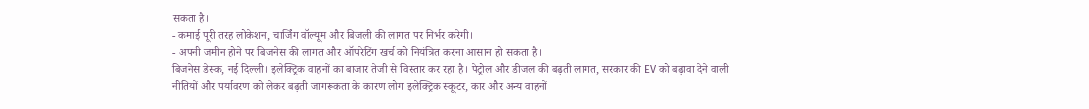सकता है।
- कमाई पूरी तरह लोकेशन, चार्जिंग वॉल्यूम और बिजली की लागत पर निर्भर करेगी।
- अपनी जमीन होने पर बिजनेस की लागत और ऑपरेटिंग खर्च को नियंत्रित करना आसान हो सकता है।
बिजनेस डेस्क, नई दिल्ली। इलेक्ट्रिक वाहनों का बाजार तेजी से विस्तार कर रहा है। पेट्रोल और डीजल की बढ़ती लागत, सरकार की EV को बढ़ावा देने वाली नीतियों और पर्यावरण को लेकर बढ़ती जागरूकता के कारण लोग इलेक्ट्रिक स्कूटर, कार और अन्य वाहनों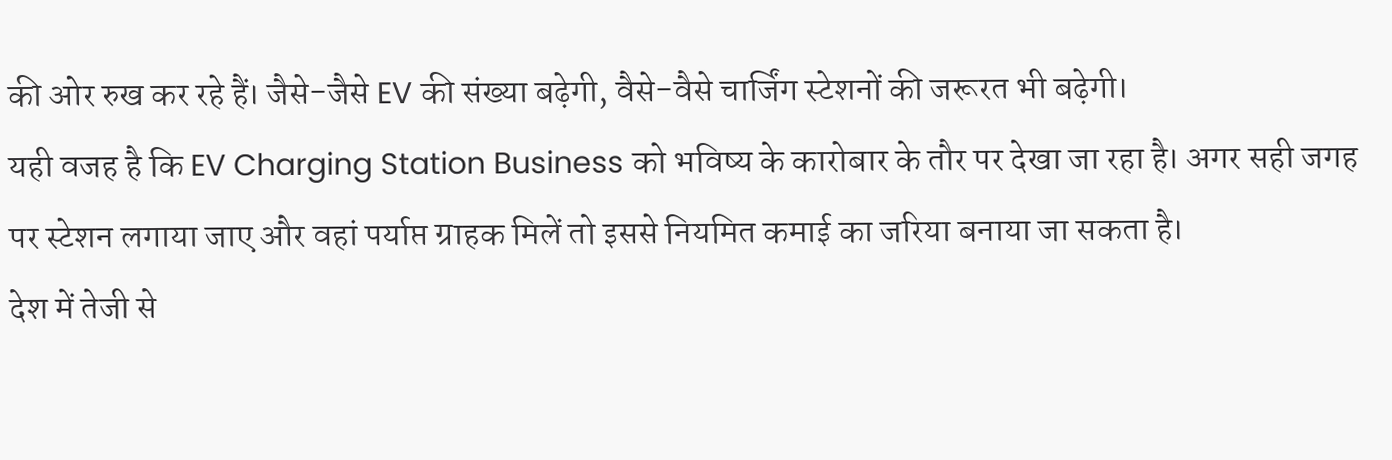की ओर रुख कर रहे हैं। जैसे-जैसे EV की संख्या बढ़ेगी, वैसे-वैसे चार्जिंग स्टेशनों की जरूरत भी बढ़ेगी।
यही वजह है कि EV Charging Station Business को भविष्य के कारोबार के तौर पर देखा जा रहा है। अगर सही जगह पर स्टेशन लगाया जाए और वहां पर्याप्त ग्राहक मिलें तो इससे नियमित कमाई का जरिया बनाया जा सकता है।
देश में तेजी से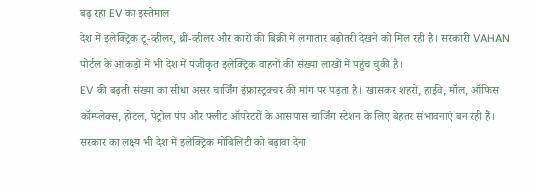बढ़ रहा EV का इस्तेमाल
देश में इलेक्ट्रिक टू-व्हीलर, थ्री-व्हीलर और कारों की बिक्री में लगातार बढ़ोतरी देखने को मिल रही है। सरकारी VAHAN पोर्टल के आंकड़ों में भी देश में पंजीकृत इलेक्ट्रिक वाहनों की संख्या लाखों में पहुंच चुकी है।
EV की बढ़ती संख्या का सीधा असर चार्जिंग इंफ्रास्ट्रक्चर की मांग पर पड़ता है। खासकर शहरों, हाईवे, मॉल, ऑफिस कॉम्प्लेक्स, होटल, पेट्रोल पंप और फ्लीट ऑपरेटरों के आसपास चार्जिंग स्टेशन के लिए बेहतर संभावनाएं बन रही हैं।
सरकार का लक्ष्य भी देश में इलेक्ट्रिक मोबिलिटी को बढ़ावा देना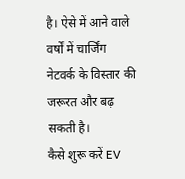है। ऐसे में आने वाले वर्षों में चार्जिंग नेटवर्क के विस्तार की जरूरत और बढ़ सकती है।
कैसे शुरू करें EV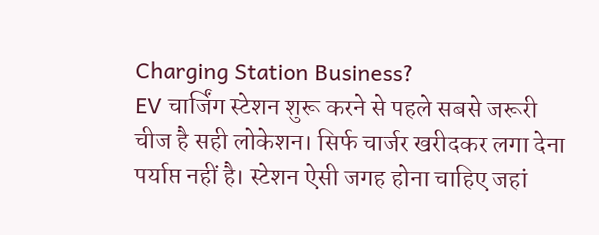Charging Station Business?
EV चार्जिंग स्टेशन शुरू करने से पहले सबसे जरूरी चीज है सही लोकेशन। सिर्फ चार्जर खरीदकर लगा देना पर्याप्त नहीं है। स्टेशन ऐसी जगह होना चाहिए जहां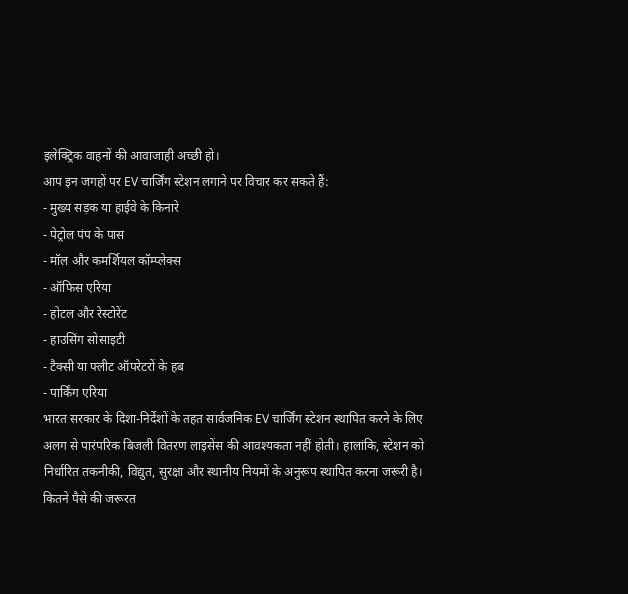इलेक्ट्रिक वाहनों की आवाजाही अच्छी हो।
आप इन जगहों पर EV चार्जिंग स्टेशन लगाने पर विचार कर सकते हैं:
- मुख्य सड़क या हाईवे के किनारे
- पेट्रोल पंप के पास
- मॉल और कमर्शियल कॉम्प्लेक्स
- ऑफिस एरिया
- होटल और रेस्टोरेंट
- हाउसिंग सोसाइटी
- टैक्सी या फ्लीट ऑपरेटरों के हब
- पार्किंग एरिया
भारत सरकार के दिशा-निर्देशों के तहत सार्वजनिक EV चार्जिंग स्टेशन स्थापित करने के लिए अलग से पारंपरिक बिजली वितरण लाइसेंस की आवश्यकता नहीं होती। हालांकि, स्टेशन को निर्धारित तकनीकी, विद्युत, सुरक्षा और स्थानीय नियमों के अनुरूप स्थापित करना जरूरी है।
कितने पैसे की जरूरत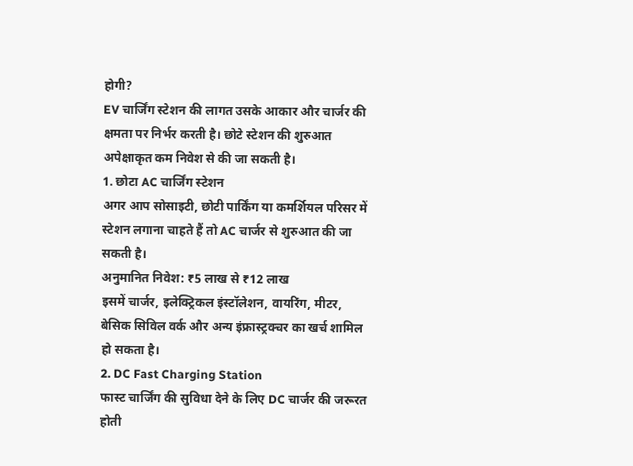होगी?
EV चार्जिंग स्टेशन की लागत उसके आकार और चार्जर की क्षमता पर निर्भर करती है। छोटे स्टेशन की शुरुआत अपेक्षाकृत कम निवेश से की जा सकती है।
1. छोटा AC चार्जिंग स्टेशन
अगर आप सोसाइटी, छोटी पार्किंग या कमर्शियल परिसर में स्टेशन लगाना चाहते हैं तो AC चार्जर से शुरुआत की जा सकती है।
अनुमानित निवेश: ₹5 लाख से ₹12 लाख
इसमें चार्जर, इलेक्ट्रिकल इंस्टॉलेशन, वायरिंग, मीटर, बेसिक सिविल वर्क और अन्य इंफ्रास्ट्रक्चर का खर्च शामिल हो सकता है।
2. DC Fast Charging Station
फास्ट चार्जिंग की सुविधा देने के लिए DC चार्जर की जरूरत होती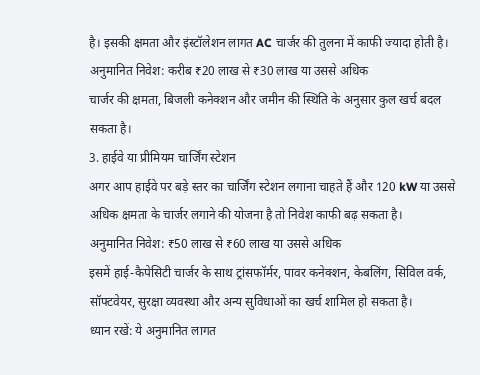है। इसकी क्षमता और इंस्टॉलेशन लागत AC चार्जर की तुलना में काफी ज्यादा होती है।
अनुमानित निवेश: करीब ₹20 लाख से ₹30 लाख या उससे अधिक
चार्जर की क्षमता, बिजली कनेक्शन और जमीन की स्थिति के अनुसार कुल खर्च बदल सकता है।
3. हाईवे या प्रीमियम चार्जिंग स्टेशन
अगर आप हाईवे पर बड़े स्तर का चार्जिंग स्टेशन लगाना चाहते हैं और 120 kW या उससे अधिक क्षमता के चार्जर लगाने की योजना है तो निवेश काफी बढ़ सकता है।
अनुमानित निवेश: ₹50 लाख से ₹60 लाख या उससे अधिक
इसमें हाई-कैपेसिटी चार्जर के साथ ट्रांसफॉर्मर, पावर कनेक्शन, केबलिंग, सिविल वर्क, सॉफ्टवेयर, सुरक्षा व्यवस्था और अन्य सुविधाओं का खर्च शामिल हो सकता है।
ध्यान रखें: ये अनुमानित लागत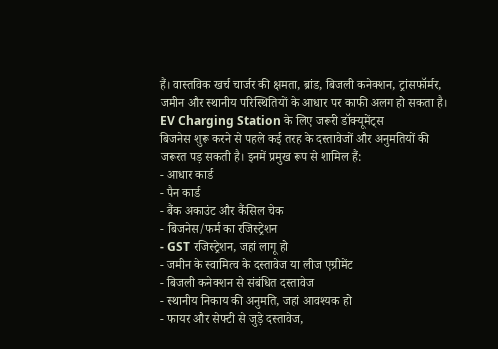हैं। वास्तविक खर्च चार्जर की क्षमता, ब्रांड, बिजली कनेक्शन, ट्रांसफॉर्मर, जमीन और स्थानीय परिस्थितियों के आधार पर काफी अलग हो सकता है।
EV Charging Station के लिए जरूरी डॉक्यूमेंट्स
बिजनेस शुरू करने से पहले कई तरह के दस्तावेजों और अनुमतियों की जरूरत पड़ सकती है। इनमें प्रमुख रूप से शामिल हैं:
- आधार कार्ड
- पैन कार्ड
- बैंक अकाउंट और कैंसिल चेक
- बिजनेस/फर्म का रजिस्ट्रेशन
- GST रजिस्ट्रेशन, जहां लागू हो
- जमीन के स्वामित्व के दस्तावेज या लीज एग्रीमेंट
- बिजली कनेक्शन से संबंधित दस्तावेज
- स्थानीय निकाय की अनुमति, जहां आवश्यक हो
- फायर और सेफ्टी से जुड़े दस्तावेज,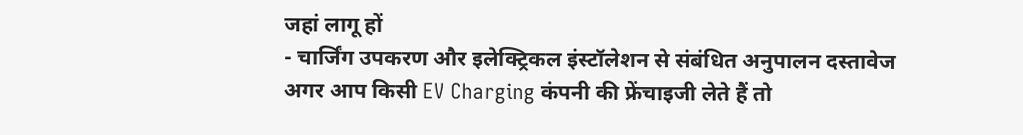जहां लागू हों
- चार्जिंग उपकरण और इलेक्ट्रिकल इंस्टॉलेशन से संबंधित अनुपालन दस्तावेज
अगर आप किसी EV Charging कंपनी की फ्रेंचाइजी लेते हैं तो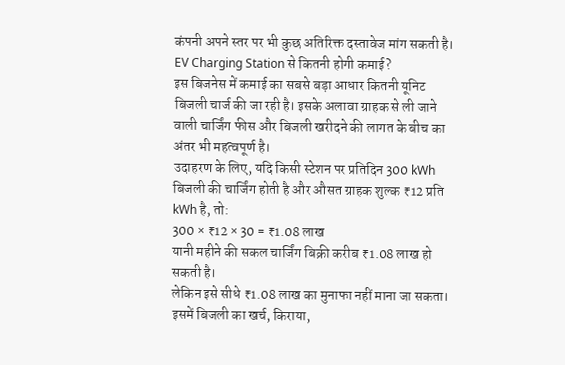कंपनी अपने स्तर पर भी कुछ अतिरिक्त दस्तावेज मांग सकती है।
EV Charging Station से कितनी होगी कमाई?
इस बिजनेस में कमाई का सबसे बड़ा आधार कितनी यूनिट बिजली चार्ज की जा रही है। इसके अलावा ग्राहक से ली जाने वाली चार्जिंग फीस और बिजली खरीदने की लागत के बीच का अंतर भी महत्वपूर्ण है।
उदाहरण के लिए, यदि किसी स्टेशन पर प्रतिदिन 300 kWh बिजली की चार्जिंग होती है और औसत ग्राहक शुल्क ₹12 प्रति kWh है, तो:
300 × ₹12 × 30 = ₹1.08 लाख
यानी महीने की सकल चार्जिंग बिक्री करीब ₹1.08 लाख हो सकती है।
लेकिन इसे सीधे ₹1.08 लाख का मुनाफा नहीं माना जा सकता। इसमें बिजली का खर्च, किराया,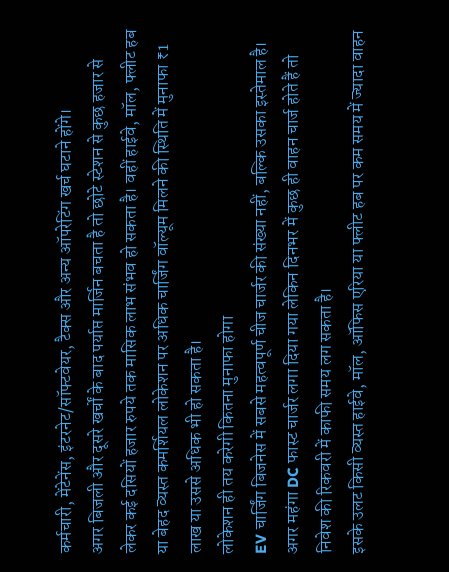कर्मचारी, मेंटेनेंस, इंटरनेट/सॉफ्टवेयर, टैक्स और अन्य ऑपरेटिंग खर्च घटाने होंगे।
अगर बिजली और दूसरे खर्चों के बाद पर्याप्त मार्जिन बचता है तो छोटे स्टेशन से कुछ हजार से लेकर कई दसियों हजार रुपये तक मासिक लाभ संभव हो सकता है। वहीं हाईवे, मॉल, फ्लीट हब या बेहद व्यस्त कमर्शियल लोकेशन पर अधिक चार्जिंग वॉल्यूम मिलने की स्थिति में मुनाफा ₹1 लाख या उससे अधिक भी हो सकता है।
लोकेशन ही तय करेगी कितना मुनाफा होगा
EV चार्जिंग बिजनेस में सबसे महत्वपूर्ण चीज चार्जर की संख्या नहीं, बल्कि उसका इस्तेमाल है। अगर महंगा DC फास्ट चार्जर लगा दिया गया लेकिन दिनभर में कुछ ही वाहन चार्ज होते हैं तो निवेश की रिकवरी में काफी समय लग सकता है।
इसके उलट किसी व्यस्त हाईवे, मॉल, ऑफिस एरिया या फ्लीट हब पर कम समय में ज्यादा वाहन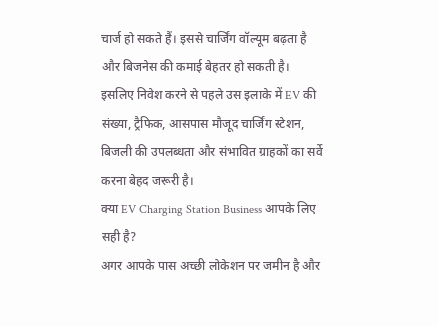चार्ज हो सकते हैं। इससे चार्जिंग वॉल्यूम बढ़ता है और बिजनेस की कमाई बेहतर हो सकती है।
इसलिए निवेश करने से पहले उस इलाके में EV की संख्या, ट्रैफिक, आसपास मौजूद चार्जिंग स्टेशन, बिजली की उपलब्धता और संभावित ग्राहकों का सर्वे करना बेहद जरूरी है।
क्या EV Charging Station Business आपके लिए सही है?
अगर आपके पास अच्छी लोकेशन पर जमीन है और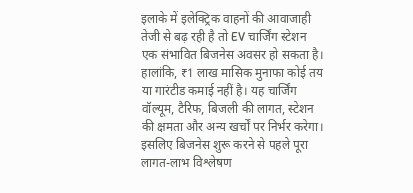इलाके में इलेक्ट्रिक वाहनों की आवाजाही तेजी से बढ़ रही है तो EV चार्जिंग स्टेशन एक संभावित बिजनेस अवसर हो सकता है। हालांकि, ₹1 लाख मासिक मुनाफा कोई तय या गारंटीड कमाई नहीं है। यह चार्जिंग वॉल्यूम, टैरिफ, बिजली की लागत, स्टेशन की क्षमता और अन्य खर्चों पर निर्भर करेगा।
इसलिए बिजनेस शुरू करने से पहले पूरा लागत-लाभ विश्लेषण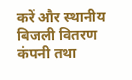करें और स्थानीय बिजली वितरण कंपनी तथा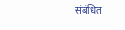संबंधित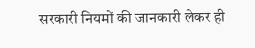सरकारी नियमों की जानकारी लेकर ही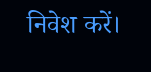निवेश करें।